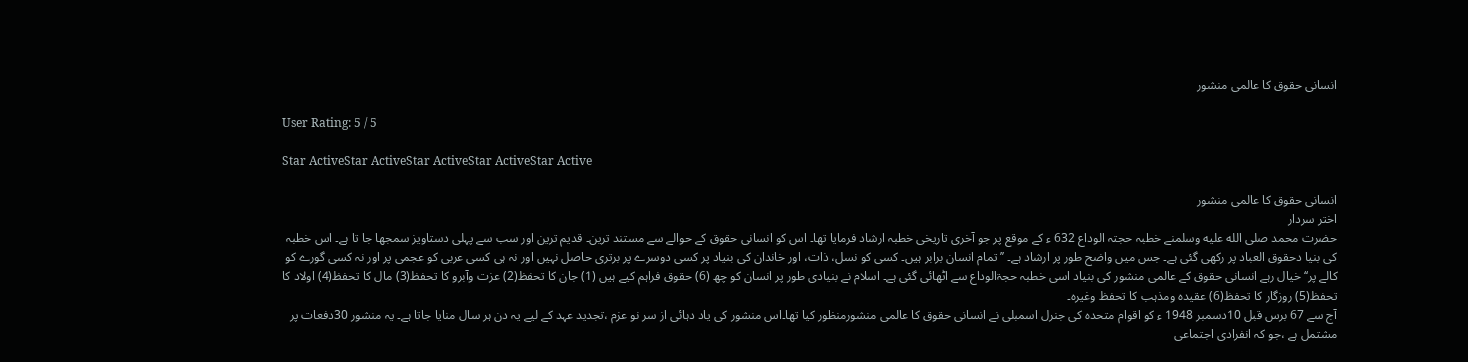انسانی حقوق کا عالمی منشور

User Rating: 5 / 5

Star ActiveStar ActiveStar ActiveStar ActiveStar Active

انسانی حقوق کا عالمی منشور
اختر سردار
حضرت محمد صلى الله عليه وسلمنے خطبہ حجتہ الوداع 632 ء کے موقع پر جو آخری تاریخی خطبہ ارشاد فرمایا تھا۔ اس کو انسانی حقوق کے حوالے سے مستند ترین۔ قدیم ترین اور سب سے پہلی دستاویز سمجھا جا تا ہے۔ اس خطبہ کی بنیا دحقوق العباد پر رکھی گئی ہے۔ جس میں واضح طور پر ارشاد ہے۔ ’’تمام انسان برابر ہیں۔ کسی کو نسل، ذات، اور خاندان کی بنیاد پر کسی دوسرے پر برتری حاصل نہیں اور نہ ہی کسی عربی کو عجمی پر اور نہ کسی گورے کو کالے پر‘‘ خیال رہے انسانی حقوق کے عالمی منشور کی بنیاد اسی خطبہ حجۃالوداع سے اٹھائی گئی ہے۔ اسلام نے بنیادی طور پر انسان کو چھ (6) حقوق فراہم کیے ہیں (1) جان کا تحفظ(2) عزت وآبرو کا تحفظ(3) مال کا تحفظ(4) اولاد کا تحفظ(5) روزگار کا تحفظ(6) عقیدہ ومذہب کا تحفظ وغیرہ۔
آج سے 67 برس قبل 10دسمبر 1948 ء کو اقوام متحدہ کی جنرل اسمبلی نے انسانی حقوق کا عالمی منشورمنظور کیا تھا۔اس منشور کی یاد دہائی از سر نو عزم ،تجدید عہد کے لیے یہ دن ہر سال منایا جاتا ہے۔ یہ منشور 30دفعات پر مشتمل ہے ،جو کہ انفرادی اجتماعی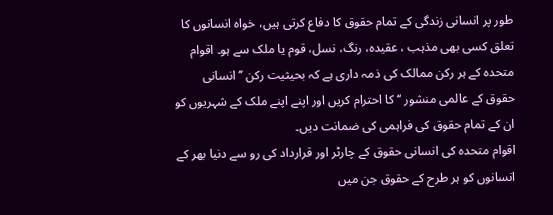طور پر انسانی زندگی کے تمام حقوق کا دفاع کرتی ہیں، خواہ انسانوں کا تعلق کسی بھی مذہب ، عقیدہ، رنگ، نسل، قوم یا ملک سے ہو۔ اقوام متحدہ کے ہر رکن ممالک کی ذمہ داری ہے کہ بحیثیت رکن ’’انسانی حقوق کے عالمی منشور ‘‘ کا احترام کریں اور اپنے اپنے ملک کے شہریوں کو ان کے تمام حقوق کی فراہمی کی ضمانت دیں۔
اقوام متحدہ کی انسانی حقوق کے چارٹر اور قرارداد کی رو سے دنیا بھر کے انسانوں کو ہر طرح کے حقوق جن میں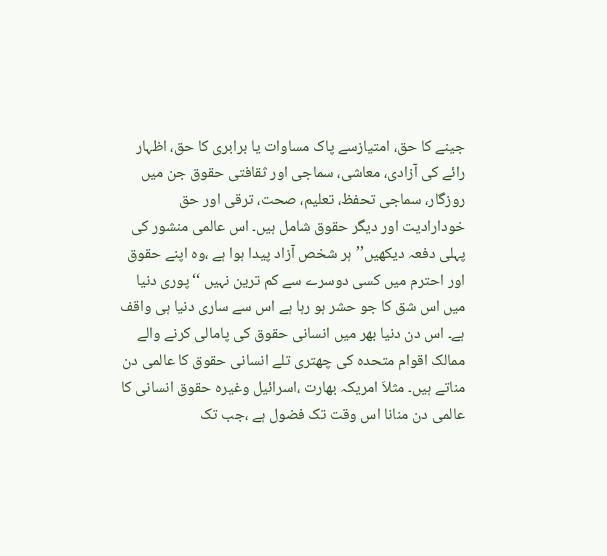جینے کا حق، امتیازسے پاک مساوات یا برابری کا حق، اظہار رائے کی آزادی، معاشی، سماجی اور ثقافتی حقوق جن میں روزگار، سماجی تحفظ، تعلیم، صحت، ترقی اور حق خودارادیت اور دیگر حقوق شامل ہیں۔ اس عالمی منشور کی پہلی دفعہ دیکھیں’’ہر شخص آزاد پیدا ہوا ہے ،وہ اپنے حقوق اور احترم میں کسی دوسرے سے کم ترین نہیں ‘‘پوری دنیا میں اس شق کا جو حشر ہو رہا ہے اس سے ساری دنیا ہی واقف ہے۔ اس دن دنیا بھر میں انسانی حقوق کی پامالی کرنے والے ممالک اقوام متحدہ کی چھتری تلے انسانی حقوق کا عالمی دن مناتے ہیں۔ مثلاَ امریکہ بھارت ،اسرائیل وغیرہ حقوق انسانی کا عالمی دن منانا اس وقت تک فضول ہے ،جب تک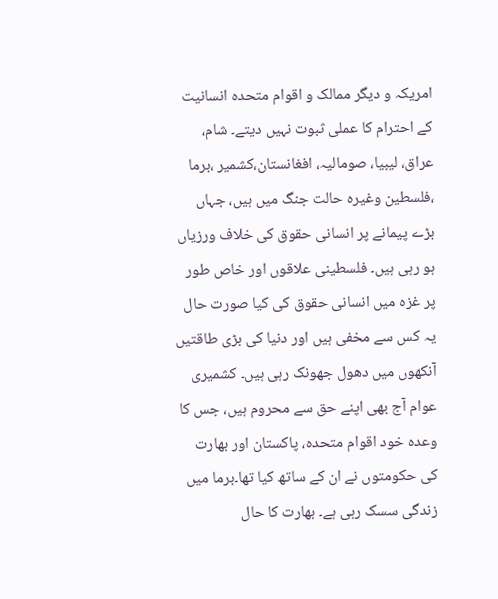امریکہ و دیگر ممالک و اقوام متحدہ انسانیت کے احترام کا عملی ثبوت نہیں دیتے۔ شام، عراق، لیبیا، صومالیہ، افغانستان،کشمیر ،برما ،فلسطین وغیرہ حالت جنگ میں ہیں، جہاں بڑے پیمانے پر انسانی حقوق کی خلاف ورزیاں ہو رہی ہیں۔ فلسطینی علاقوں اور خاص طور پر غزہ میں انسانی حقوق کی کیا صورت حال یہ کس سے مخفی ہیں اور دنیا کی بڑی طاقتیں آنکھوں میں دھول جھونک رہی ہیں۔ کشمیری عوام آج بھی اپنے حق سے محروم ہیں، جس کا وعدہ خود اقوام متحدہ، پاکستان اور بھارت کی حکومتوں نے ان کے ساتھ کیا تھا۔برما میں زندگی سسک رہی ہے۔ بھارت کا حال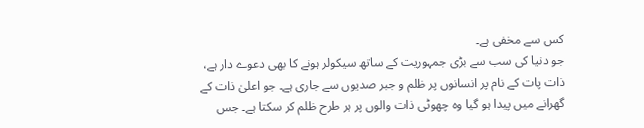کس سے مخفی ہے۔
جو دنیا کی سب سے بڑی جمہوریت کے ساتھ سیکولر ہونے کا بھی دعوے دار ہے، ذات پات کے نام پر انسانوں پر ظلم و جبر صدیوں سے جاری ہے۔ جو اعلیٰ ذات کے گھرانے میں پیدا ہو گیا وہ چھوٹی ذات والوں پر ہر طرح ظلم کر سکتا ہے۔ جس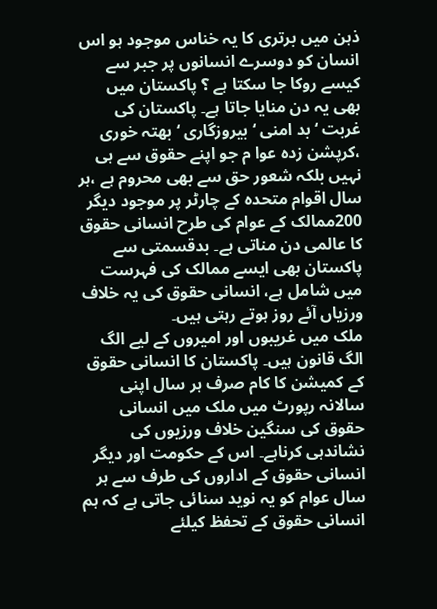ذہن میں برتری کا یہ خناس موجود ہو اس انسان کو دوسرے انسانوں پر جبر سے کیسے روکا جا سکتا ہے ؟ پاکستان میں بھی یہ دن منایا جاتا ہے۔ پاکستان کی غربت ‘ بد امنی ‘ بیروزگاری ‘ بھتہ خوری ،کرپشن زدہ عوا م جو اپنے حقوق سے ہی نہیں بلکہ شعور حق سے بھی محروم ہے ،ہر سال اقوام متحدہ کے چارٹر پر موجود دیگر 200ممالک کے عوام کی طرح انسانی حقوق کا عالمی دن مناتی ہے۔ بدقسمتی سے پاکستان بھی ایسے ممالک کی فہرست میں شامل ہے، انسانی حقوق کی یہ خلاف ورزیاں آئے روز ہوتے رہتی ہیں۔
ملک میں غریبوں اور امیروں کے لیے الگ الگ قانون ہیں۔ پاکستان کا انسانی حقوق کے کمیشن کا کام صرف ہر سال اپنی سالانہ رپورٹ میں ملک میں انسانی حقوق کی سنگین خلاف ورزیوں کی نشاندہی کرناہے۔ اس کے حکومت اور دیگر انسانی حقوق کے اداروں کی طرف سے ہر سال عوام کو یہ نوید سنائی جاتی ہے کہ ہم انسانی حقوق کے تحفظ کیلئے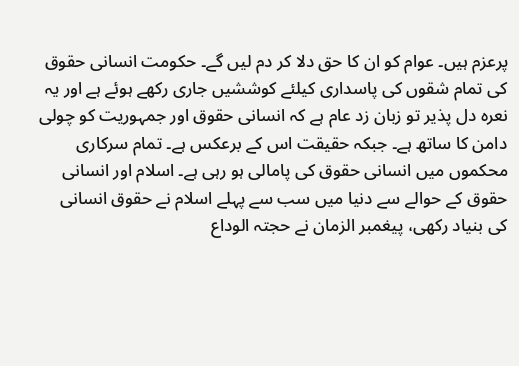پرعزم ہیں۔ عوام کو ان کا حق دلا کر دم لیں گے۔ حکومت انسانی حقوق کی تمام شقوں کی پاسداری کیلئے کوششیں جاری رکھے ہوئے ہے اور یہ نعرہ دل پذیر تو زبان زد عام ہے کہ انسانی حقوق اور جمہوریت کو چولی دامن کا ساتھ ہے۔ جبکہ حقیقت اس کے برعکس ہے۔ تمام سرکاری محکموں میں انسانی حقوق کی پامالی ہو رہی ہے۔ اسلام اور انسانی حقوق کے حوالے سے دنیا میں سب سے پہلے اسلام نے حقوق انسانی کی بنیاد رکھی، پیغمبر الزمان نے حجتہ الوداع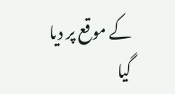کے موقع پر دیا گیا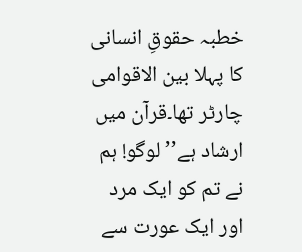خطبہ حقوقِ انسانی کا پہلا بین الاقوامی چارٹر تھا۔قرآن میں ارشاد ہے’’ لوگو! ہم نے تم کو ایک مرد اور ایک عورت سے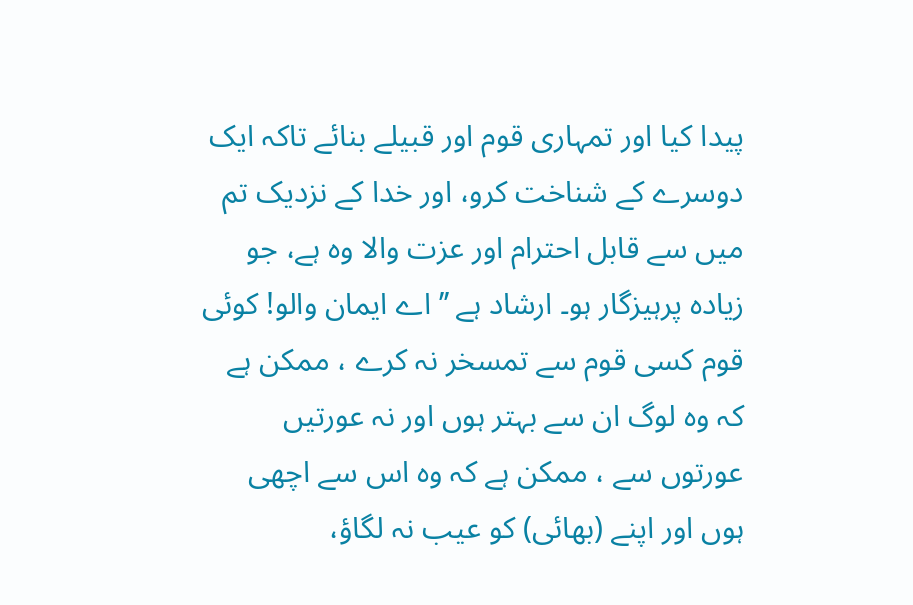پیدا کیا اور تمہاری قوم اور قبیلے بنائے تاکہ ایک دوسرے کے شناخت کرو، اور خدا کے نزدیک تم میں سے قابل احترام اور عزت والا وہ ہے، جو زیادہ پرہیزگار ہو۔ ارشاد ہے ’’ اے ایمان والو! کوئی قوم کسی قوم سے تمسخر نہ کرے ، ممکن ہے کہ وہ لوگ ان سے بہتر ہوں اور نہ عورتیں عورتوں سے ، ممکن ہے کہ وہ اس سے اچھی ہوں اور اپنے (بھائی) کو عیب نہ لگاؤ،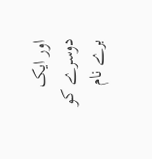اور ایک دوسرے کو برے نام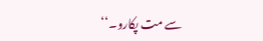سے مت پکارو۔‘‘